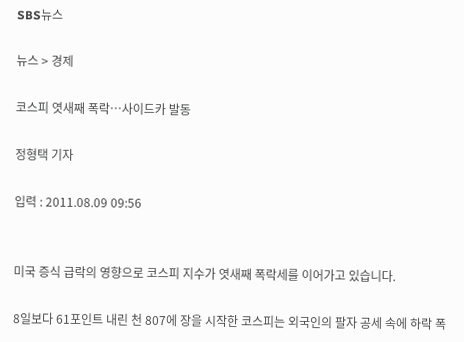SBS뉴스

뉴스 > 경제

코스피 엿새째 폭락…사이드카 발동

정형택 기자

입력 : 2011.08.09 09:56


미국 증식 급락의 영향으로 코스피 지수가 엿새째 폭락세를 이어가고 있습니다.

8일보다 61포인트 내린 천 807에 장을 시작한 코스피는 외국인의 팔자 공세 속에 하락 폭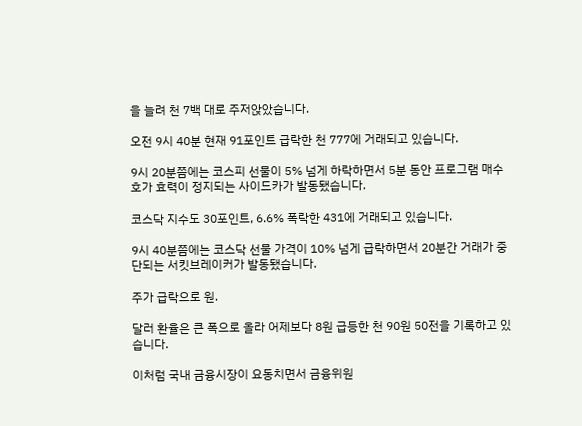을 늘려 천 7백 대로 주저앉았습니다.

오전 9시 40분 현재 91포인트 급락한 천 777에 거래되고 있습니다.

9시 20분쯤에는 코스피 선물이 5% 넘게 하락하면서 5분 동안 프로그램 매수호가 효력이 정지되는 사이드카가 발동됐습니다.

코스닥 지수도 30포인트, 6.6% 폭락한 431에 거래되고 있습니다.

9시 40분쯤에는 코스닥 선물 가격이 10% 넘게 급락하면서 20분간 거래가 중단되는 서킷브레이커가 발동됐습니다.

주가 급락으로 원.

달러 환율은 큰 폭으로 올라 어제보다 8원 급등한 천 90원 50전을 기록하고 있습니다.

이처럼 국내 금융시장이 요동치면서 금융위원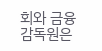회와 금융감독원은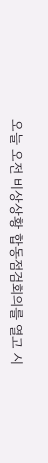오늘 오전 비상상황 합동점검회의를 열고 시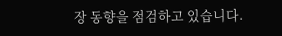장 동향을 점검하고 있습니다.